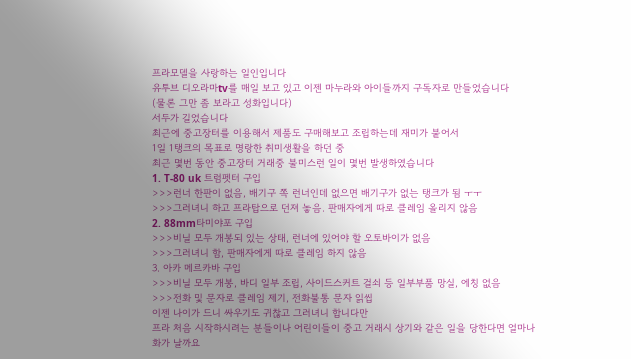프라모델을 사랑하는 일인입니다
유투브 디오라마tv를 매일 보고 있고 이젠 마누라와 아이들까지 구독자로 만들었습니다
(물론 그만 좀 보라고 성화입니다)
서두가 길었습니다
최근에 중고장터를 이용해서 제품도 구매해보고 조립하는데 재미가 붙어서
1일 1탱크의 목표로 명랑한 취미생활을 하던 중
최근 몇번 동안 중고장터 거래중 불미스런 일이 몇번 발생하였습니다
1. T-80 uk 트럼펫터 구입
>>>런너 한판이 없음, 배기구 쪽 런너인데 없으면 배기구가 없는 탱크가 됨 ㅜㅜ
>>>그러녀니 하고 프라탑으로 던져 놓음. 판매자에게 따로 클레임 올리지 않음
2. 88mm타미야포 구입
>>>비닐 모두 개봉되 있는 상태, 런너에 있어야 할 오토바이가 없음
>>>그러녀니 함, 판매자에게 따로 클레임 하지 않음
3. 아카 메르카바 구입
>>>비닐 모두 개봉, 바디 일부 조립, 사이드스커트 걸쇠 등 일부부품 망실, 에칭 없음
>>>전화 및 문자로 클레임 제기, 전화불통 문자 읽씹
이젠 나이가 드니 싸우기도 귀찮고 그러녀니 합니다만
프라 처음 시작하시려는 분들이나 어린이들이 중고 거래시 상기와 같은 일을 당한다면 얼마나
화가 날까요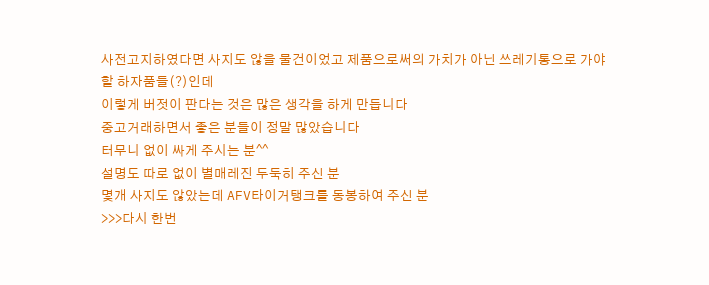사전고지하였다면 사지도 않을 물건이었고 제품으로써의 가치가 아닌 쓰레기통으로 가야할 하자품들(?)인데
이렇게 버젓이 판다는 것은 많은 생각을 하게 만듭니다
중고거래하면서 좋은 분들이 정말 많았습니다
터무니 없이 싸게 주시는 분^^
설명도 따로 없이 별매레진 두둑히 주신 분
몇개 사지도 않았는데 AFV타이거탱크를 동봉하여 주신 분
>>>다시 한번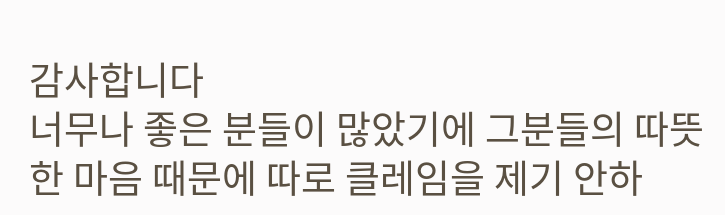감사합니다
너무나 좋은 분들이 많았기에 그분들의 따뜻한 마음 때문에 따로 클레임을 제기 안하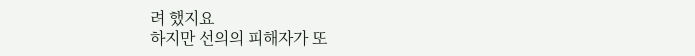려 했지요
하지만 선의의 피해자가 또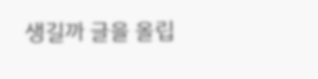생길까 글을 올립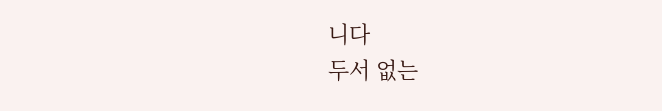니다
두서 없는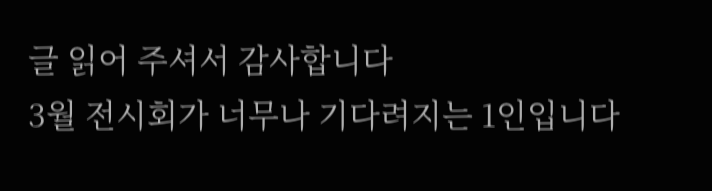글 읽어 주셔서 감사합니다
3월 전시회가 너무나 기다려지는 1인입니다